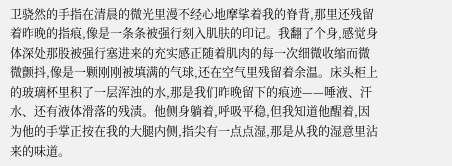卫骁然的手指在清晨的微光里漫不经心地摩挲着我的脊背,那里还残留着昨晚的指痕,像是一条条被强行刻入肌肤的印记。我翻了个身,感觉身体深处那股被强行塞进来的充实感正随着肌肉的每一次细微收缩而微微颤抖,像是一颗刚刚被填满的气球,还在空气里残留着余温。床头柜上的玻璃杯里积了一层浑浊的水,那是我们昨晚留下的痕迹——唾液、汗水、还有液体滑落的残渍。他侧身躺着,呼吸平稳,但我知道他醒着,因为他的手掌正按在我的大腿内侧,指尖有一点点湿,那是从我的湿意里沾来的味道。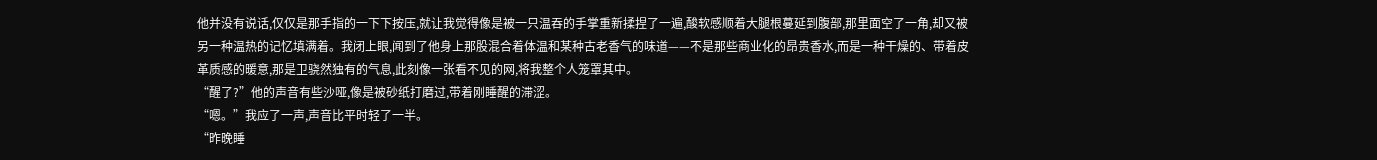他并没有说话,仅仅是那手指的一下下按压,就让我觉得像是被一只温吞的手掌重新揉捏了一遍,酸软感顺着大腿根蔓延到腹部,那里面空了一角,却又被另一种温热的记忆填满着。我闭上眼,闻到了他身上那股混合着体温和某种古老香气的味道——不是那些商业化的昂贵香水,而是一种干燥的、带着皮革质感的暖意,那是卫骁然独有的气息,此刻像一张看不见的网,将我整个人笼罩其中。
“醒了?”他的声音有些沙哑,像是被砂纸打磨过,带着刚睡醒的滞涩。
“嗯。”我应了一声,声音比平时轻了一半。
“昨晚睡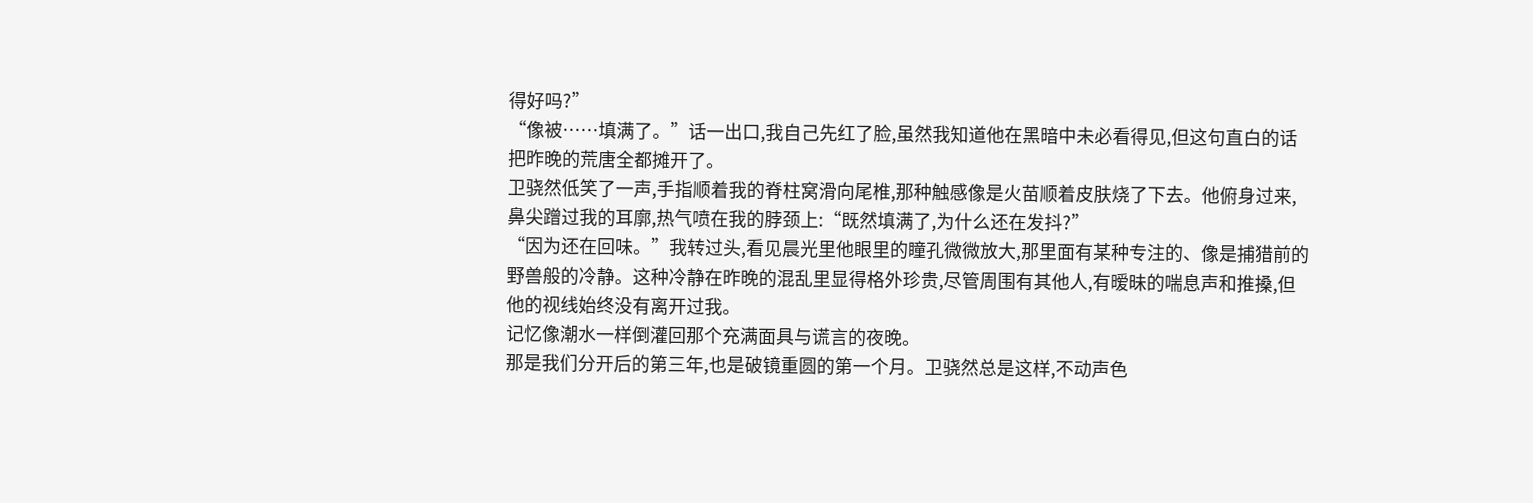得好吗?”
“像被……填满了。”话一出口,我自己先红了脸,虽然我知道他在黑暗中未必看得见,但这句直白的话把昨晚的荒唐全都摊开了。
卫骁然低笑了一声,手指顺着我的脊柱窝滑向尾椎,那种触感像是火苗顺着皮肤烧了下去。他俯身过来,鼻尖蹭过我的耳廓,热气喷在我的脖颈上:“既然填满了,为什么还在发抖?”
“因为还在回味。”我转过头,看见晨光里他眼里的瞳孔微微放大,那里面有某种专注的、像是捕猎前的野兽般的冷静。这种冷静在昨晚的混乱里显得格外珍贵,尽管周围有其他人,有暧昧的喘息声和推搡,但他的视线始终没有离开过我。
记忆像潮水一样倒灌回那个充满面具与谎言的夜晚。
那是我们分开后的第三年,也是破镜重圆的第一个月。卫骁然总是这样,不动声色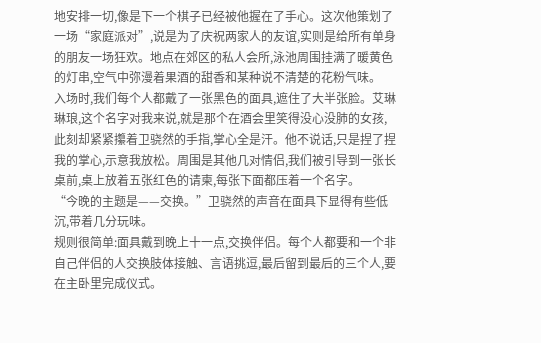地安排一切,像是下一个棋子已经被他握在了手心。这次他策划了一场“家庭派对”,说是为了庆祝两家人的友谊,实则是给所有单身的朋友一场狂欢。地点在郊区的私人会所,泳池周围挂满了暖黄色的灯串,空气中弥漫着果酒的甜香和某种说不清楚的花粉气味。
入场时,我们每个人都戴了一张黑色的面具,遮住了大半张脸。艾琳琳琅,这个名字对我来说,就是那个在酒会里笑得没心没肺的女孩,此刻却紧紧攥着卫骁然的手指,掌心全是汗。他不说话,只是捏了捏我的掌心,示意我放松。周围是其他几对情侣,我们被引导到一张长桌前,桌上放着五张红色的请柬,每张下面都压着一个名字。
“今晚的主题是——交换。”卫骁然的声音在面具下显得有些低沉,带着几分玩味。
规则很简单:面具戴到晚上十一点,交换伴侣。每个人都要和一个非自己伴侣的人交换肢体接触、言语挑逗,最后留到最后的三个人,要在主卧里完成仪式。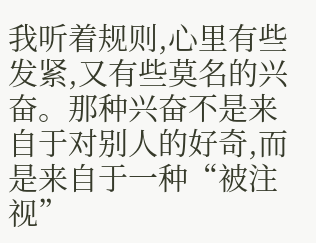我听着规则,心里有些发紧,又有些莫名的兴奋。那种兴奋不是来自于对别人的好奇,而是来自于一种“被注视”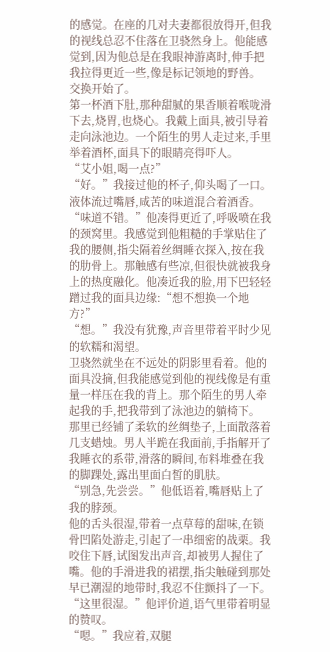的感觉。在座的几对夫妻都很放得开,但我的视线总忍不住落在卫骁然身上。他能感觉到,因为他总是在我眼神游离时,伸手把我拉得更近一些,像是标记领地的野兽。
交换开始了。
第一杯酒下肚,那种甜腻的果香顺着喉咙滑下去,烧胃,也烧心。我戴上面具,被引导着走向泳池边。一个陌生的男人走过来,手里举着酒杯,面具下的眼睛亮得吓人。
“艾小姐,喝一点?”
“好。”我接过他的杯子,仰头喝了一口。液体流过嘴唇,咸苦的味道混合着酒香。
“味道不错。”他凑得更近了,呼吸喷在我的颈窝里。我感觉到他粗糙的手掌贴住了我的腰侧,指尖隔着丝绸睡衣探入,按在我的肋骨上。那触感有些凉,但很快就被我身上的热度融化。他凑近我的脸,用下巴轻轻蹭过我的面具边缘:“想不想换一个地方?”
“想。”我没有犹豫,声音里带着平时少见的软糯和渴望。
卫骁然就坐在不远处的阴影里看着。他的面具没摘,但我能感觉到他的视线像是有重量一样压在我的背上。那个陌生的男人牵起我的手,把我带到了泳池边的躺椅下。
那里已经铺了柔软的丝绸垫子,上面散落着几支蜡烛。男人半跪在我面前,手指解开了我睡衣的系带,滑落的瞬间,布料堆叠在我的脚踝处,露出里面白皙的肌肤。
“别急,先尝尝。”他低语着,嘴唇贴上了我的脖颈。
他的舌头很湿,带着一点草莓的甜味,在锁骨凹陷处游走,引起了一串细密的战栗。我咬住下唇,试图发出声音,却被男人握住了嘴。他的手滑进我的裙摆,指尖触碰到那处早已潮湿的地带时,我忍不住颤抖了一下。
“这里很湿。”他评价道,语气里带着明显的赞叹。
“嗯。”我应着,双腿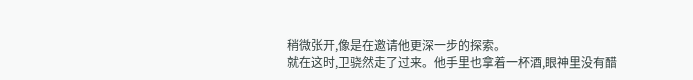稍微张开,像是在邀请他更深一步的探索。
就在这时,卫骁然走了过来。他手里也拿着一杯酒,眼神里没有醋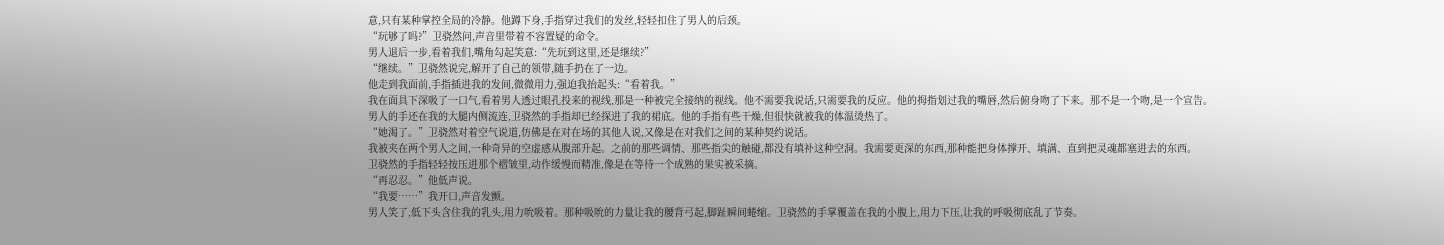意,只有某种掌控全局的冷静。他蹲下身,手指穿过我们的发丝,轻轻扣住了男人的后颈。
“玩够了吗?”卫骁然问,声音里带着不容置疑的命令。
男人退后一步,看着我们,嘴角勾起笑意:“先玩到这里,还是继续?”
“继续。”卫骁然说完,解开了自己的领带,随手扔在了一边。
他走到我面前,手指插进我的发间,微微用力,强迫我抬起头:“看着我。”
我在面具下深吸了一口气,看着男人透过眼孔投来的视线,那是一种被完全接纳的视线。他不需要我说话,只需要我的反应。他的拇指划过我的嘴唇,然后俯身吻了下来。那不是一个吻,是一个宣告。
男人的手还在我的大腿内侧流连,卫骁然的手指却已经探进了我的裙底。他的手指有些干燥,但很快就被我的体温烫热了。
“她渴了。”卫骁然对着空气说道,仿佛是在对在场的其他人说,又像是在对我们之间的某种契约说话。
我被夹在两个男人之间,一种奇异的空虚感从腹部升起。之前的那些调情、那些指尖的触碰,都没有填补这种空洞。我需要更深的东西,那种能把身体撑开、填满、直到把灵魂都塞进去的东西。
卫骁然的手指轻轻按压进那个褶皱里,动作缓慢而精准,像是在等待一个成熟的果实被采摘。
“再忍忍。”他低声说。
“我要……”我开口,声音发颤。
男人笑了,低下头含住我的乳头,用力吮吸着。那种吸吮的力量让我的腰背弓起,脚趾瞬间蜷缩。卫骁然的手掌覆盖在我的小腹上,用力下压,让我的呼吸彻底乱了节奏。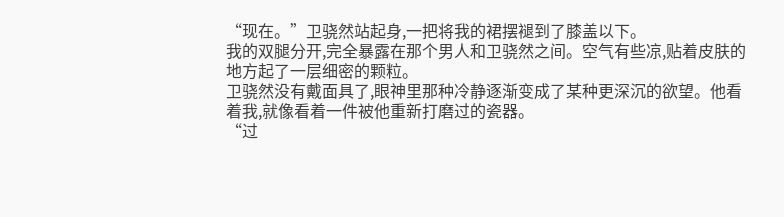“现在。”卫骁然站起身,一把将我的裙摆褪到了膝盖以下。
我的双腿分开,完全暴露在那个男人和卫骁然之间。空气有些凉,贴着皮肤的地方起了一层细密的颗粒。
卫骁然没有戴面具了,眼神里那种冷静逐渐变成了某种更深沉的欲望。他看着我,就像看着一件被他重新打磨过的瓷器。
“过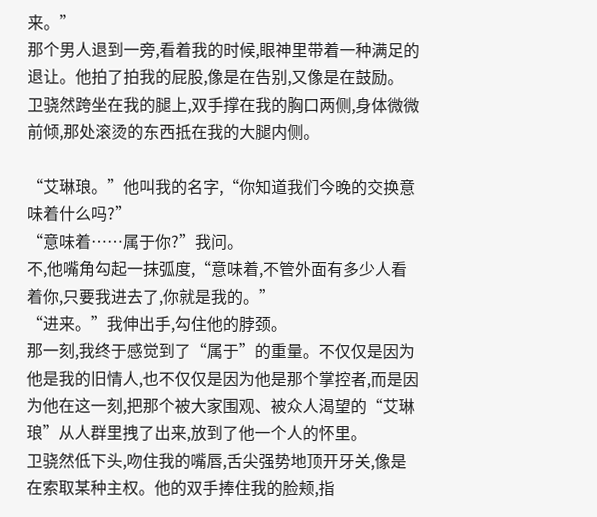来。”
那个男人退到一旁,看着我的时候,眼神里带着一种满足的退让。他拍了拍我的屁股,像是在告别,又像是在鼓励。
卫骁然跨坐在我的腿上,双手撑在我的胸口两侧,身体微微前倾,那处滚烫的东西抵在我的大腿内侧。

“艾琳琅。”他叫我的名字,“你知道我们今晚的交换意味着什么吗?”
“意味着……属于你?”我问。
不,他嘴角勾起一抹弧度,“意味着,不管外面有多少人看着你,只要我进去了,你就是我的。”
“进来。”我伸出手,勾住他的脖颈。
那一刻,我终于感觉到了“属于”的重量。不仅仅是因为他是我的旧情人,也不仅仅是因为他是那个掌控者,而是因为他在这一刻,把那个被大家围观、被众人渴望的“艾琳琅”从人群里拽了出来,放到了他一个人的怀里。
卫骁然低下头,吻住我的嘴唇,舌尖强势地顶开牙关,像是在索取某种主权。他的双手捧住我的脸颊,指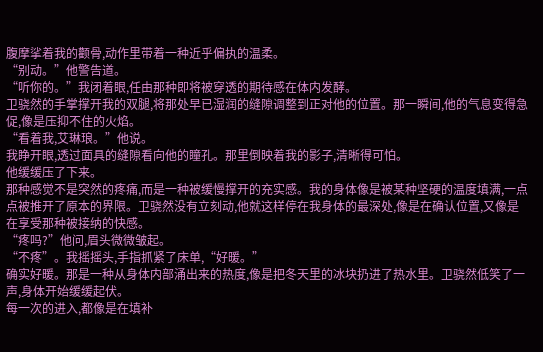腹摩挲着我的颧骨,动作里带着一种近乎偏执的温柔。
“别动。”他警告道。
“听你的。”我闭着眼,任由那种即将被穿透的期待感在体内发酵。
卫骁然的手掌撑开我的双腿,将那处早已湿润的缝隙调整到正对他的位置。那一瞬间,他的气息变得急促,像是压抑不住的火焰。
“看着我,艾琳琅。”他说。
我睁开眼,透过面具的缝隙看向他的瞳孔。那里倒映着我的影子,清晰得可怕。
他缓缓压了下来。
那种感觉不是突然的疼痛,而是一种被缓慢撑开的充实感。我的身体像是被某种坚硬的温度填满,一点点被推开了原本的界限。卫骁然没有立刻动,他就这样停在我身体的最深处,像是在确认位置,又像是在享受那种被接纳的快感。
“疼吗?”他问,眉头微微皱起。
“不疼”。我摇摇头,手指抓紧了床单,“好暖。”
确实好暖。那是一种从身体内部涌出来的热度,像是把冬天里的冰块扔进了热水里。卫骁然低笑了一声,身体开始缓缓起伏。
每一次的进入,都像是在填补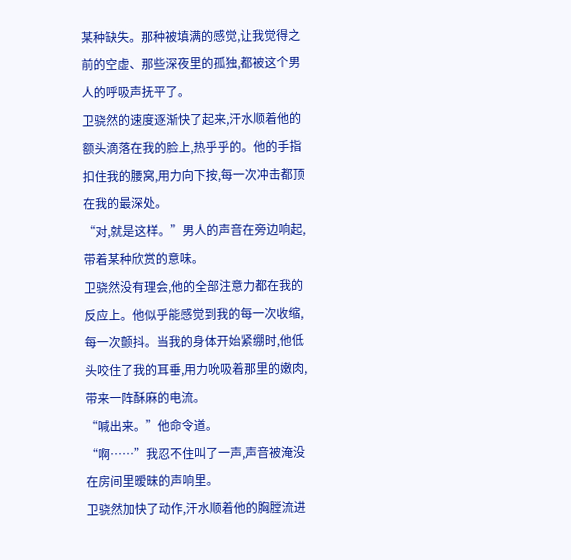某种缺失。那种被填满的感觉,让我觉得之前的空虚、那些深夜里的孤独,都被这个男人的呼吸声抚平了。
卫骁然的速度逐渐快了起来,汗水顺着他的额头滴落在我的脸上,热乎乎的。他的手指扣住我的腰窝,用力向下按,每一次冲击都顶在我的最深处。
“对,就是这样。”男人的声音在旁边响起,带着某种欣赏的意味。
卫骁然没有理会,他的全部注意力都在我的反应上。他似乎能感觉到我的每一次收缩,每一次颤抖。当我的身体开始紧绷时,他低头咬住了我的耳垂,用力吮吸着那里的嫩肉,带来一阵酥麻的电流。
“喊出来。”他命令道。
“啊……”我忍不住叫了一声,声音被淹没在房间里暧昧的声响里。
卫骁然加快了动作,汗水顺着他的胸膛流进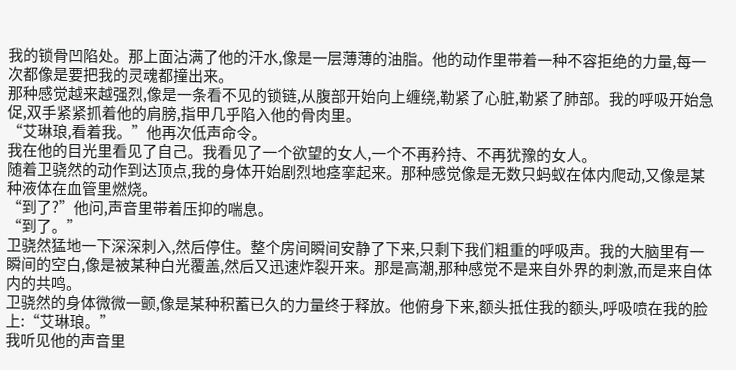我的锁骨凹陷处。那上面沾满了他的汗水,像是一层薄薄的油脂。他的动作里带着一种不容拒绝的力量,每一次都像是要把我的灵魂都撞出来。
那种感觉越来越强烈,像是一条看不见的锁链,从腹部开始向上缠绕,勒紧了心脏,勒紧了肺部。我的呼吸开始急促,双手紧紧抓着他的肩膀,指甲几乎陷入他的骨肉里。
“艾琳琅,看着我。”他再次低声命令。
我在他的目光里看见了自己。我看见了一个欲望的女人,一个不再矜持、不再犹豫的女人。
随着卫骁然的动作到达顶点,我的身体开始剧烈地痉挛起来。那种感觉像是无数只蚂蚁在体内爬动,又像是某种液体在血管里燃烧。
“到了?”他问,声音里带着压抑的喘息。
“到了。”
卫骁然猛地一下深深刺入,然后停住。整个房间瞬间安静了下来,只剩下我们粗重的呼吸声。我的大脑里有一瞬间的空白,像是被某种白光覆盖,然后又迅速炸裂开来。那是高潮,那种感觉不是来自外界的刺激,而是来自体内的共鸣。
卫骁然的身体微微一颤,像是某种积蓄已久的力量终于释放。他俯身下来,额头抵住我的额头,呼吸喷在我的脸上:“艾琳琅。”
我听见他的声音里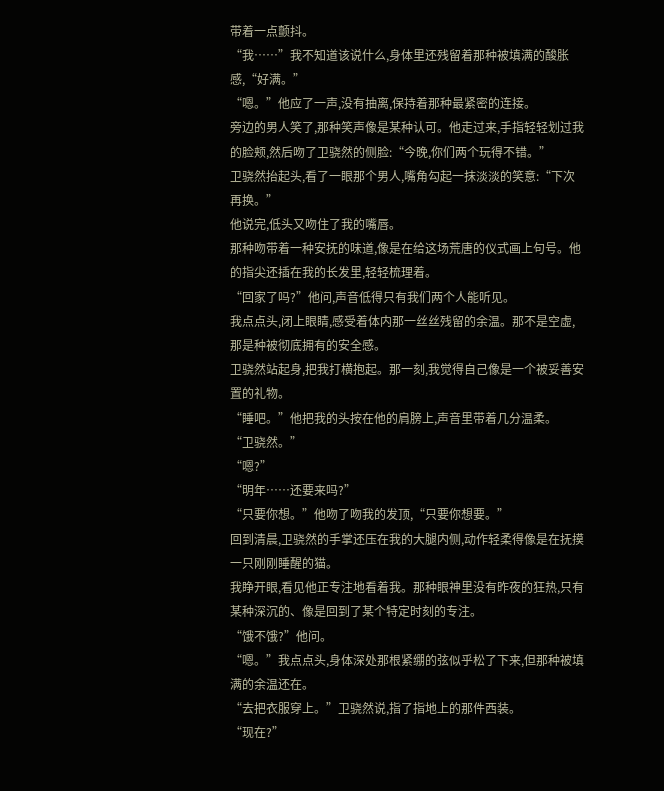带着一点颤抖。
“我……”我不知道该说什么,身体里还残留着那种被填满的酸胀感,“好满。”
“嗯。”他应了一声,没有抽离,保持着那种最紧密的连接。
旁边的男人笑了,那种笑声像是某种认可。他走过来,手指轻轻划过我的脸颊,然后吻了卫骁然的侧脸:“今晚,你们两个玩得不错。”
卫骁然抬起头,看了一眼那个男人,嘴角勾起一抹淡淡的笑意:“下次再换。”
他说完,低头又吻住了我的嘴唇。
那种吻带着一种安抚的味道,像是在给这场荒唐的仪式画上句号。他的指尖还插在我的长发里,轻轻梳理着。
“回家了吗?”他问,声音低得只有我们两个人能听见。
我点点头,闭上眼睛,感受着体内那一丝丝残留的余温。那不是空虚,那是种被彻底拥有的安全感。
卫骁然站起身,把我打横抱起。那一刻,我觉得自己像是一个被妥善安置的礼物。
“睡吧。”他把我的头按在他的肩膀上,声音里带着几分温柔。
“卫骁然。”
“嗯?”
“明年……还要来吗?”
“只要你想。”他吻了吻我的发顶,“只要你想要。”
回到清晨,卫骁然的手掌还压在我的大腿内侧,动作轻柔得像是在抚摸一只刚刚睡醒的猫。
我睁开眼,看见他正专注地看着我。那种眼神里没有昨夜的狂热,只有某种深沉的、像是回到了某个特定时刻的专注。
“饿不饿?”他问。
“嗯。”我点点头,身体深处那根紧绷的弦似乎松了下来,但那种被填满的余温还在。
“去把衣服穿上。”卫骁然说,指了指地上的那件西装。
“现在?”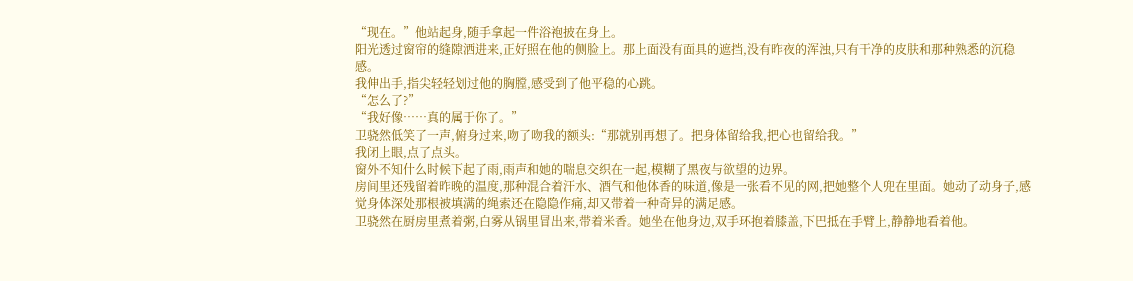“现在。”他站起身,随手拿起一件浴袍披在身上。
阳光透过窗帘的缝隙洒进来,正好照在他的侧脸上。那上面没有面具的遮挡,没有昨夜的浑浊,只有干净的皮肤和那种熟悉的沉稳感。
我伸出手,指尖轻轻划过他的胸膛,感受到了他平稳的心跳。
“怎么了?”
“我好像……真的属于你了。”
卫骁然低笑了一声,俯身过来,吻了吻我的额头:“那就别再想了。把身体留给我,把心也留给我。”
我闭上眼,点了点头。
窗外不知什么时候下起了雨,雨声和她的喘息交织在一起,模糊了黑夜与欲望的边界。
房间里还残留着昨晚的温度,那种混合着汗水、酒气和他体香的味道,像是一张看不见的网,把她整个人兜在里面。她动了动身子,感觉身体深处那根被填满的绳索还在隐隐作痛,却又带着一种奇异的满足感。
卫骁然在厨房里煮着粥,白雾从锅里冒出来,带着米香。她坐在他身边,双手环抱着膝盖,下巴抵在手臂上,静静地看着他。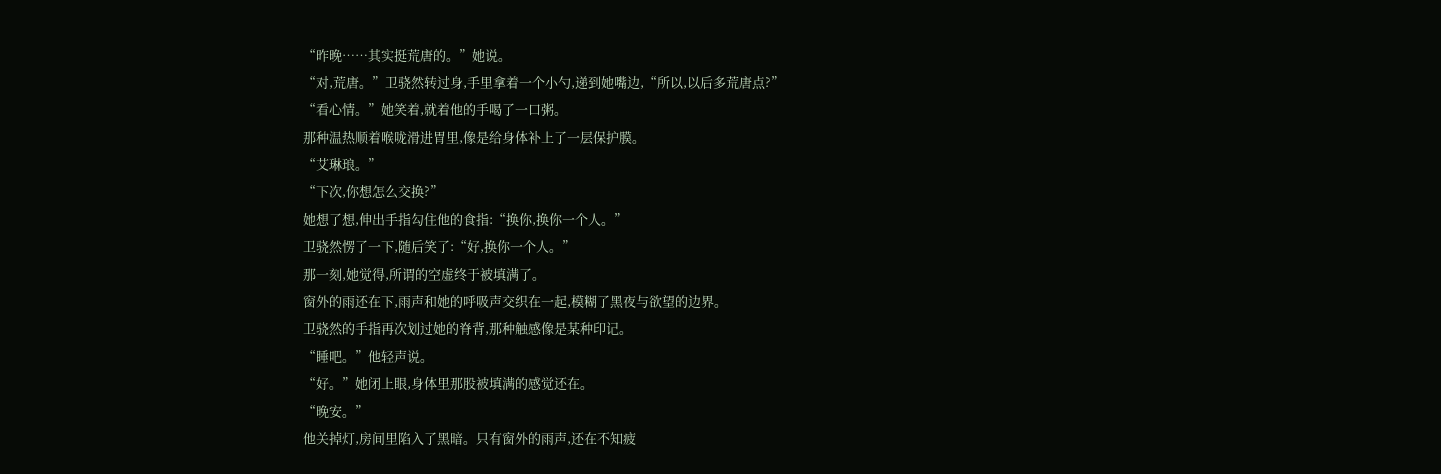“昨晚……其实挺荒唐的。”她说。
“对,荒唐。”卫骁然转过身,手里拿着一个小勺,递到她嘴边,“所以,以后多荒唐点?”
“看心情。”她笑着,就着他的手喝了一口粥。
那种温热顺着喉咙滑进胃里,像是给身体补上了一层保护膜。
“艾琳琅。”
“下次,你想怎么交换?”
她想了想,伸出手指勾住他的食指:“换你,换你一个人。”
卫骁然愣了一下,随后笑了:“好,换你一个人。”
那一刻,她觉得,所谓的空虚终于被填满了。
窗外的雨还在下,雨声和她的呼吸声交织在一起,模糊了黑夜与欲望的边界。
卫骁然的手指再次划过她的脊背,那种触感像是某种印记。
“睡吧。”他轻声说。
“好。”她闭上眼,身体里那股被填满的感觉还在。
“晚安。”
他关掉灯,房间里陷入了黑暗。只有窗外的雨声,还在不知疲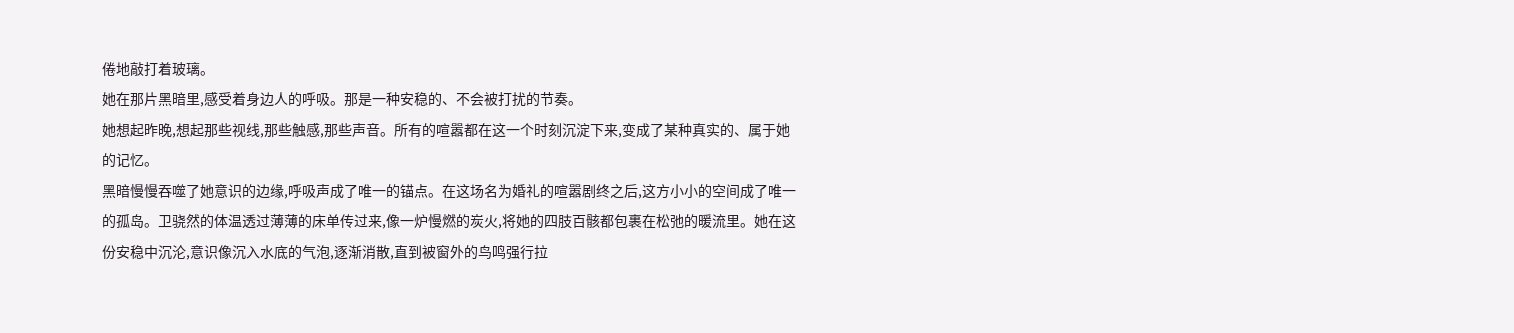倦地敲打着玻璃。
她在那片黑暗里,感受着身边人的呼吸。那是一种安稳的、不会被打扰的节奏。
她想起昨晚,想起那些视线,那些触感,那些声音。所有的喧嚣都在这一个时刻沉淀下来,变成了某种真实的、属于她的记忆。
黑暗慢慢吞噬了她意识的边缘,呼吸声成了唯一的锚点。在这场名为婚礼的喧嚣剧终之后,这方小小的空间成了唯一的孤岛。卫骁然的体温透过薄薄的床单传过来,像一炉慢燃的炭火,将她的四肢百骸都包裹在松弛的暖流里。她在这份安稳中沉沦,意识像沉入水底的气泡,逐渐消散,直到被窗外的鸟鸣强行拉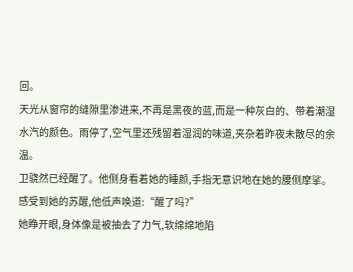回。
天光从窗帘的缝隙里渗进来,不再是黑夜的蓝,而是一种灰白的、带着潮湿水汽的颜色。雨停了,空气里还残留着湿润的味道,夹杂着昨夜未散尽的余温。
卫骁然已经醒了。他侧身看着她的睡颜,手指无意识地在她的腰侧摩挲。感受到她的苏醒,他低声唤道:“醒了吗?”
她睁开眼,身体像是被抽去了力气,软绵绵地陷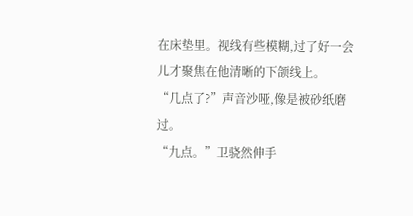在床垫里。视线有些模糊,过了好一会儿才聚焦在他清晰的下颌线上。
“几点了?”声音沙哑,像是被砂纸磨过。
“九点。”卫骁然伸手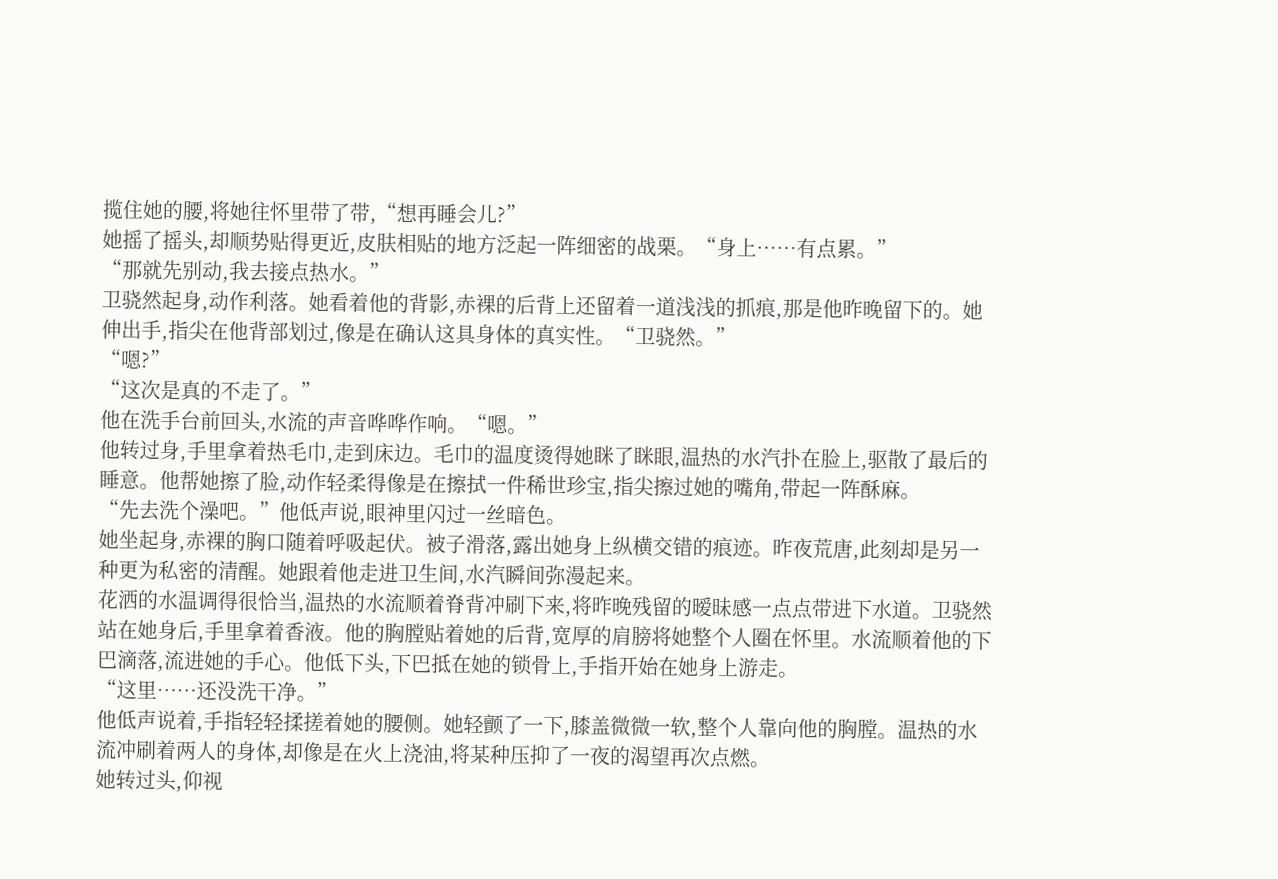揽住她的腰,将她往怀里带了带,“想再睡会儿?”
她摇了摇头,却顺势贴得更近,皮肤相贴的地方泛起一阵细密的战栗。“身上……有点累。”
“那就先别动,我去接点热水。”
卫骁然起身,动作利落。她看着他的背影,赤裸的后背上还留着一道浅浅的抓痕,那是他昨晚留下的。她伸出手,指尖在他背部划过,像是在确认这具身体的真实性。“卫骁然。”
“嗯?”
“这次是真的不走了。”
他在洗手台前回头,水流的声音哗哗作响。“嗯。”
他转过身,手里拿着热毛巾,走到床边。毛巾的温度烫得她眯了眯眼,温热的水汽扑在脸上,驱散了最后的睡意。他帮她擦了脸,动作轻柔得像是在擦拭一件稀世珍宝,指尖擦过她的嘴角,带起一阵酥麻。
“先去洗个澡吧。”他低声说,眼神里闪过一丝暗色。
她坐起身,赤裸的胸口随着呼吸起伏。被子滑落,露出她身上纵横交错的痕迹。昨夜荒唐,此刻却是另一种更为私密的清醒。她跟着他走进卫生间,水汽瞬间弥漫起来。
花洒的水温调得很恰当,温热的水流顺着脊背冲刷下来,将昨晚残留的暧昧感一点点带进下水道。卫骁然站在她身后,手里拿着香液。他的胸膛贴着她的后背,宽厚的肩膀将她整个人圈在怀里。水流顺着他的下巴滴落,流进她的手心。他低下头,下巴抵在她的锁骨上,手指开始在她身上游走。
“这里……还没洗干净。”
他低声说着,手指轻轻揉搓着她的腰侧。她轻颤了一下,膝盖微微一软,整个人靠向他的胸膛。温热的水流冲刷着两人的身体,却像是在火上浇油,将某种压抑了一夜的渴望再次点燃。
她转过头,仰视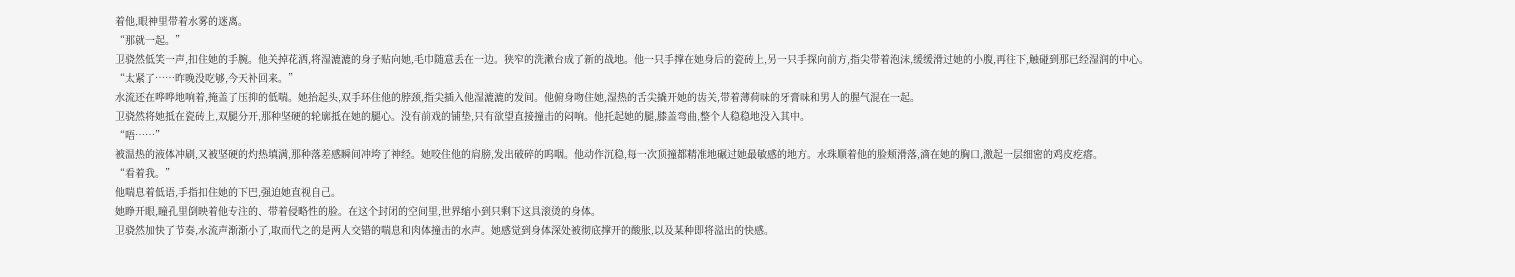着他,眼神里带着水雾的迷离。
“那就一起。”
卫骁然低笑一声,扣住她的手腕。他关掉花洒,将湿漉漉的身子贴向她,毛巾随意丢在一边。狭窄的洗漱台成了新的战地。他一只手撑在她身后的瓷砖上,另一只手探向前方,指尖带着泡沫,缓缓滑过她的小腹,再往下,触碰到那已经湿润的中心。
“太紧了……昨晚没吃够,今天补回来。”
水流还在哗哗地响着,掩盖了压抑的低喘。她抬起头,双手环住他的脖颈,指尖插入他湿漉漉的发间。他俯身吻住她,湿热的舌尖撬开她的齿关,带着薄荷味的牙膏味和男人的腥气混在一起。
卫骁然将她抵在瓷砖上,双腿分开,那种坚硬的轮廓抵在她的腿心。没有前戏的铺垫,只有欲望直接撞击的闷响。他托起她的腿,膝盖弯曲,整个人稳稳地没入其中。
“唔……”
被温热的液体冲刷,又被坚硬的灼热填满,那种落差感瞬间冲垮了神经。她咬住他的肩膀,发出破碎的呜咽。他动作沉稳,每一次顶撞都精准地碾过她最敏感的地方。水珠顺着他的脸颊滑落,滴在她的胸口,激起一层细密的鸡皮疙瘩。
“看着我。”
他喘息着低语,手指扣住她的下巴,强迫她直视自己。
她睁开眼,瞳孔里倒映着他专注的、带着侵略性的脸。在这个封闭的空间里,世界缩小到只剩下这具滚烫的身体。
卫骁然加快了节奏,水流声渐渐小了,取而代之的是两人交错的喘息和肉体撞击的水声。她感觉到身体深处被彻底撑开的酸胀,以及某种即将溢出的快感。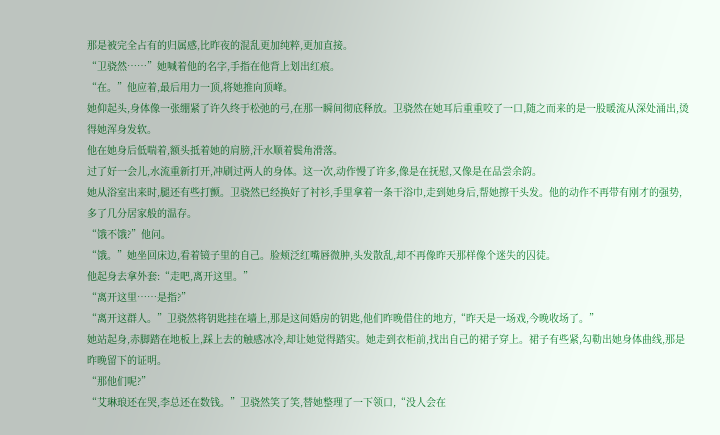那是被完全占有的归属感,比昨夜的混乱更加纯粹,更加直接。
“卫骁然……”她喊着他的名字,手指在他背上划出红痕。
“在。”他应着,最后用力一顶,将她推向顶峰。
她仰起头,身体像一张绷紧了许久终于松弛的弓,在那一瞬间彻底释放。卫骁然在她耳后重重咬了一口,随之而来的是一股暖流从深处涌出,烫得她浑身发软。
他在她身后低喘着,额头抵着她的肩膀,汗水顺着鬓角滑落。
过了好一会儿,水流重新打开,冲刷过两人的身体。这一次,动作慢了许多,像是在抚慰,又像是在品尝余韵。
她从浴室出来时,腿还有些打颤。卫骁然已经换好了衬衫,手里拿着一条干浴巾,走到她身后,帮她擦干头发。他的动作不再带有刚才的强势,多了几分居家般的温存。
“饿不饿?”他问。
“饿。”她坐回床边,看着镜子里的自己。脸颊泛红嘴唇微肿,头发散乱,却不再像昨天那样像个迷失的囚徒。
他起身去拿外套:“走吧,离开这里。”
“离开这里……是指?”
“离开这群人。”卫骁然将钥匙挂在墙上,那是这间婚房的钥匙,他们昨晚借住的地方,“昨天是一场戏,今晚收场了。”
她站起身,赤脚踏在地板上,踩上去的触感冰冷,却让她觉得踏实。她走到衣柜前,找出自己的裙子穿上。裙子有些紧,勾勒出她身体曲线,那是昨晚留下的证明。
“那他们呢?”
“艾琳琅还在哭,李总还在数钱。”卫骁然笑了笑,替她整理了一下领口,“没人会在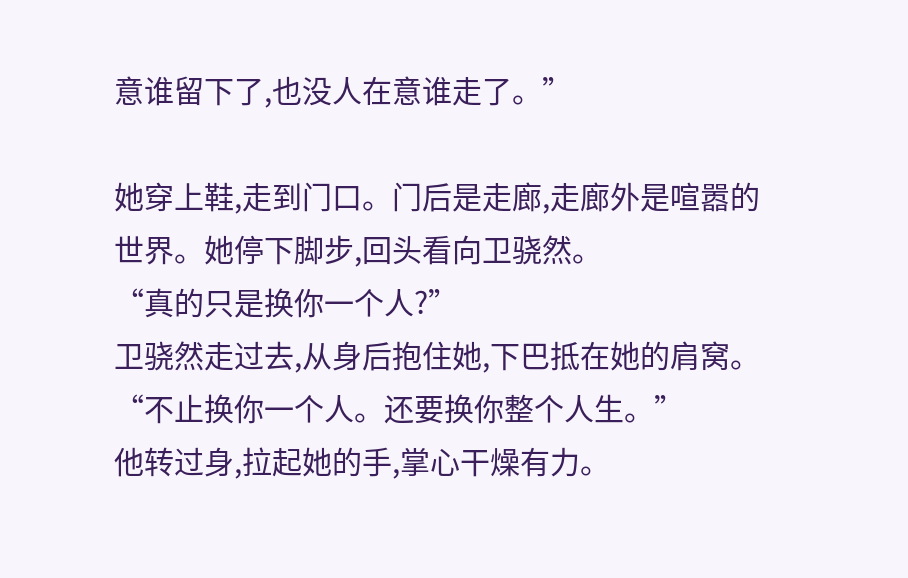意谁留下了,也没人在意谁走了。”

她穿上鞋,走到门口。门后是走廊,走廊外是喧嚣的世界。她停下脚步,回头看向卫骁然。
“真的只是换你一个人?”
卫骁然走过去,从身后抱住她,下巴抵在她的肩窝。“不止换你一个人。还要换你整个人生。”
他转过身,拉起她的手,掌心干燥有力。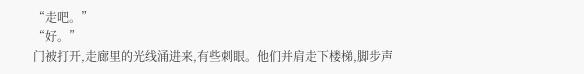“走吧。”
“好。”
门被打开,走廊里的光线涌进来,有些刺眼。他们并肩走下楼梯,脚步声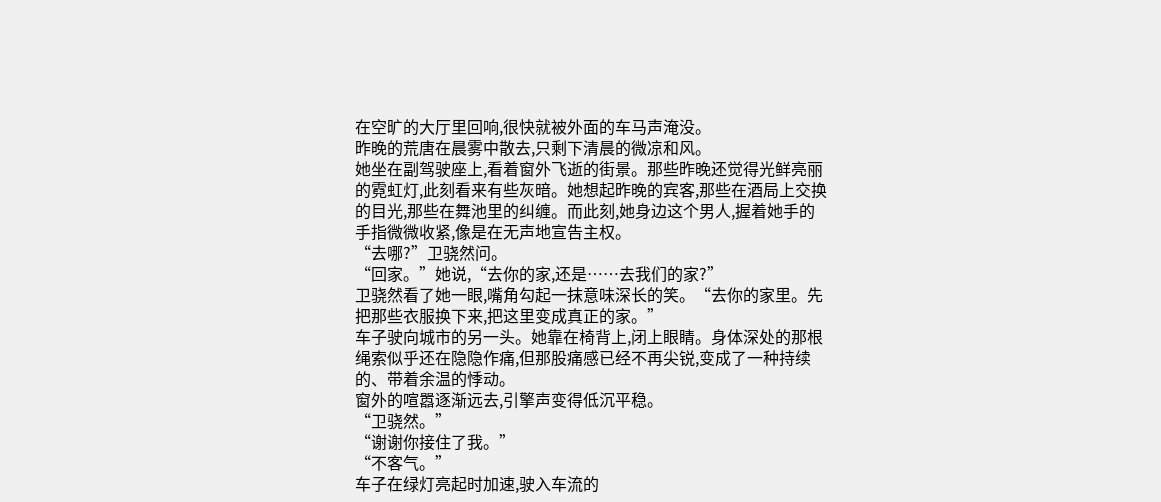在空旷的大厅里回响,很快就被外面的车马声淹没。
昨晚的荒唐在晨雾中散去,只剩下清晨的微凉和风。
她坐在副驾驶座上,看着窗外飞逝的街景。那些昨晚还觉得光鲜亮丽的霓虹灯,此刻看来有些灰暗。她想起昨晚的宾客,那些在酒局上交换的目光,那些在舞池里的纠缠。而此刻,她身边这个男人,握着她手的手指微微收紧,像是在无声地宣告主权。
“去哪?”卫骁然问。
“回家。”她说,“去你的家,还是……去我们的家?”
卫骁然看了她一眼,嘴角勾起一抹意味深长的笑。“去你的家里。先把那些衣服换下来,把这里变成真正的家。”
车子驶向城市的另一头。她靠在椅背上,闭上眼睛。身体深处的那根绳索似乎还在隐隐作痛,但那股痛感已经不再尖锐,变成了一种持续的、带着余温的悸动。
窗外的喧嚣逐渐远去,引擎声变得低沉平稳。
“卫骁然。”
“谢谢你接住了我。”
“不客气。”
车子在绿灯亮起时加速,驶入车流的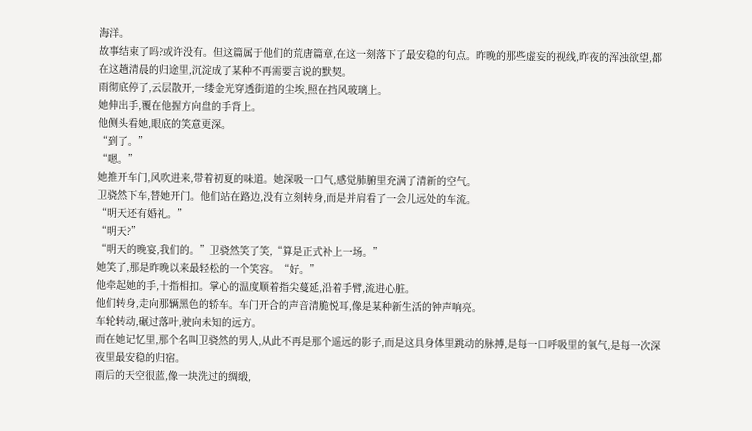海洋。
故事结束了吗?或许没有。但这篇属于他们的荒唐篇章,在这一刻落下了最安稳的句点。昨晚的那些虚妄的视线,昨夜的浑浊欲望,都在这趟清晨的归途里,沉淀成了某种不再需要言说的默契。
雨彻底停了,云层散开,一缕金光穿透街道的尘埃,照在挡风玻璃上。
她伸出手,覆在他握方向盘的手背上。
他侧头看她,眼底的笑意更深。
“到了。”
“嗯。”
她推开车门,风吹进来,带着初夏的味道。她深吸一口气,感觉肺腑里充满了清新的空气。
卫骁然下车,替她开门。他们站在路边,没有立刻转身,而是并肩看了一会儿远处的车流。
“明天还有婚礼。”
“明天?”
“明天的晚宴,我们的。”卫骁然笑了笑,“算是正式补上一场。”
她笑了,那是昨晚以来最轻松的一个笑容。“好。”
他牵起她的手,十指相扣。掌心的温度顺着指尖蔓延,沿着手臂,流进心脏。
他们转身,走向那辆黑色的轿车。车门开合的声音清脆悦耳,像是某种新生活的钟声响亮。
车轮转动,碾过落叶,驶向未知的远方。
而在她记忆里,那个名叫卫骁然的男人,从此不再是那个遥远的影子,而是这具身体里跳动的脉搏,是每一口呼吸里的氧气,是每一次深夜里最安稳的归宿。
雨后的天空很蓝,像一块洗过的绸缎,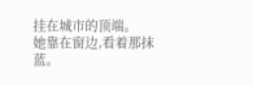挂在城市的顶端。
她靠在窗边,看着那抹蓝。